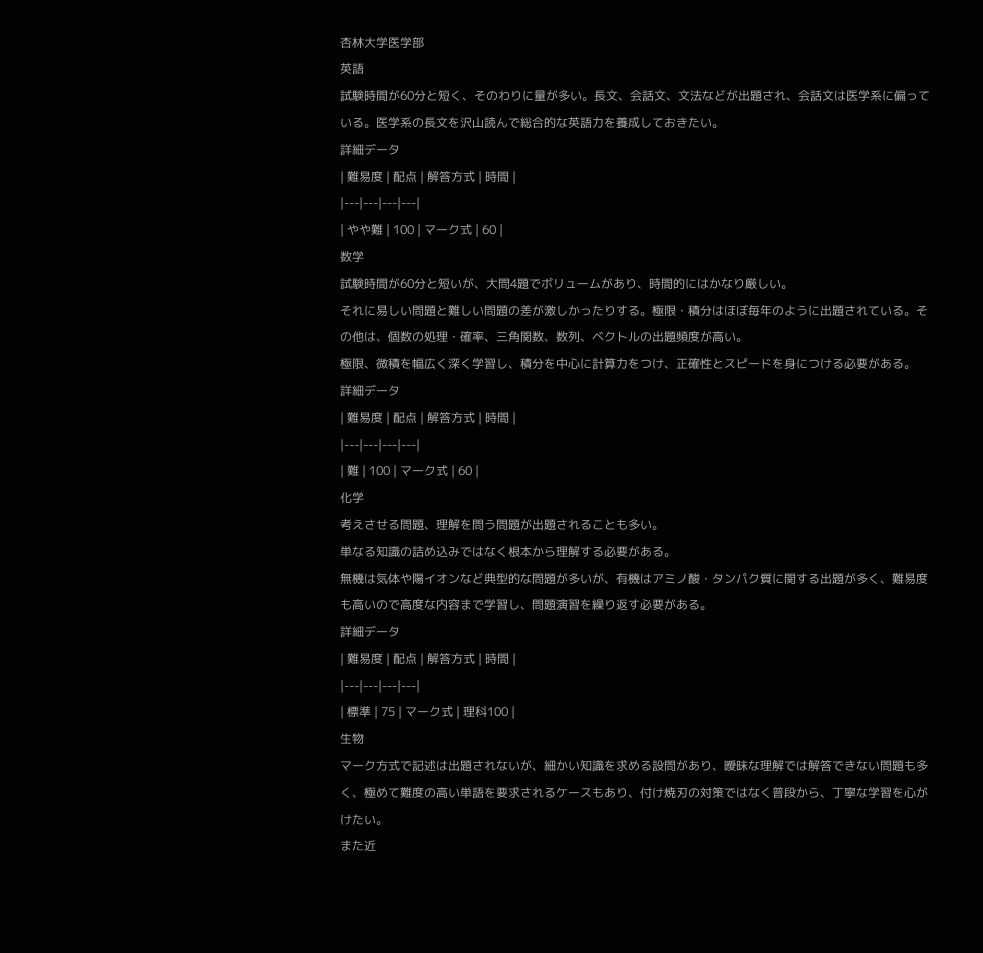杏林大学医学部
英語
試験時間が60分と短く、そのわりに量が多い。長文、会話文、文法などが出題され、会話文は医学系に偏っている。医学系の長文を沢山読んで総合的な英語力を養成しておきたい。
詳細データ
| 難易度 | 配点 | 解答方式 | 時間 |
|---|---|---|---|
| やや難 | 100 | マーク式 | 60 |
数学
試験時間が60分と短いが、大問4題でボリュームがあり、時間的にはかなり厳しい。
それに易しい問題と難しい問題の差が激しかったりする。極限・積分はほぼ毎年のように出題されている。その他は、個数の処理・確率、三角関数、数列、ベクトルの出題頻度が高い。
極限、微積を幅広く深く学習し、積分を中心に計算力をつけ、正確性とスピードを身につける必要がある。
詳細データ
| 難易度 | 配点 | 解答方式 | 時間 |
|---|---|---|---|
| 難 | 100 | マーク式 | 60 |
化学
考えさせる問題、理解を問う問題が出題されることも多い。
単なる知識の詰め込みではなく根本から理解する必要がある。
無機は気体や陽イオンなど典型的な問題が多いが、有機はアミノ酸・タンパク質に関する出題が多く、難易度も高いので高度な内容まで学習し、問題演習を繰り返す必要がある。
詳細データ
| 難易度 | 配点 | 解答方式 | 時間 |
|---|---|---|---|
| 標準 | 75 | マーク式 | 理科100 |
生物
マーク方式で記述は出題されないが、細かい知識を求める設問があり、曖昧な理解では解答できない問題も多く、極めて難度の高い単語を要求されるケースもあり、付け焼刃の対策ではなく普段から、丁寧な学習を心がけたい。
また近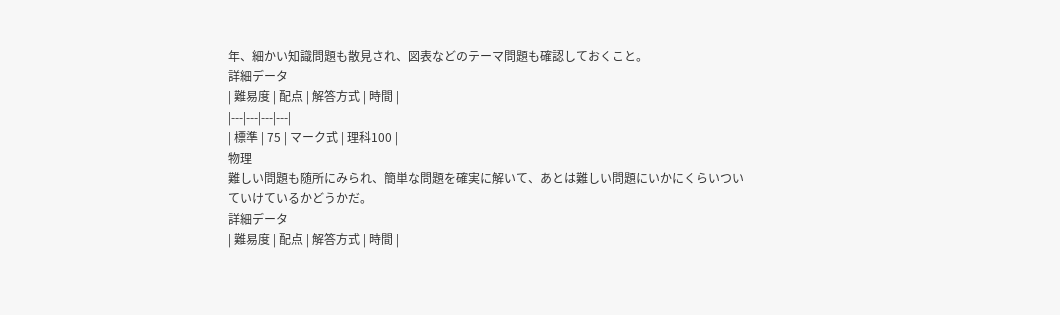年、細かい知識問題も散見され、図表などのテーマ問題も確認しておくこと。
詳細データ
| 難易度 | 配点 | 解答方式 | 時間 |
|---|---|---|---|
| 標準 | 75 | マーク式 | 理科100 |
物理
難しい問題も随所にみられ、簡単な問題を確実に解いて、あとは難しい問題にいかにくらいついていけているかどうかだ。
詳細データ
| 難易度 | 配点 | 解答方式 | 時間 |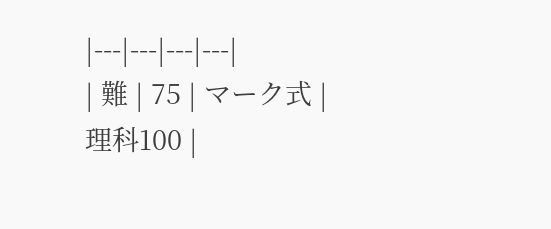|---|---|---|---|
| 難 | 75 | マーク式 | 理科100 |